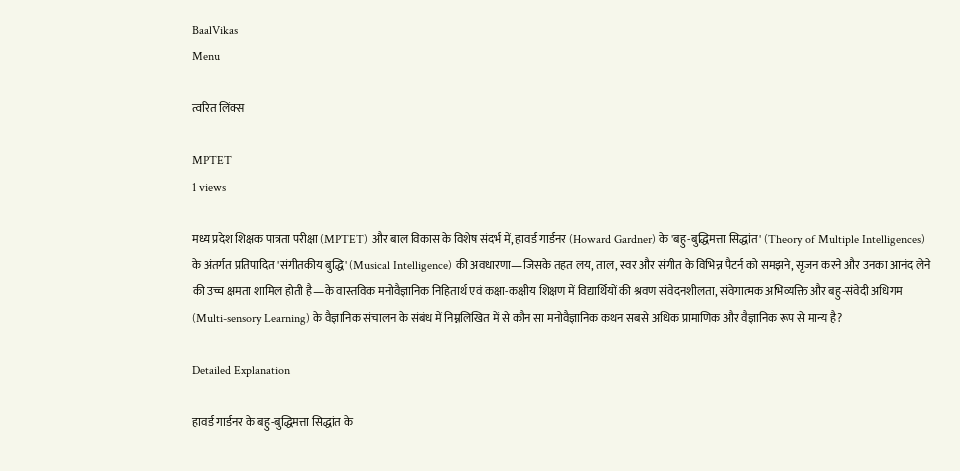BaalVikas
Menu

त्वरित लिंक्स

MPTET
1 views

मध्य प्रदेश शिक्षक पात्रता परीक्षा (MPTET) और बाल विकास के विशेष संदर्भ में, हावर्ड गार्डनर (Howard Gardner) के 'बहु-बुद्धिमत्ता सिद्धांत' (Theory of Multiple Intelligences) के अंतर्गत प्रतिपादित 'संगीतकीय बुद्धि' (Musical Intelligence) की अवधारणा—जिसके तहत लय, ताल, स्वर और संगीत के विभिन्न पैटर्न को समझने, सृजन करने और उनका आनंद लेने की उच्च क्षमता शामिल होती है—के वास्तविक मनोवैज्ञानिक निहितार्थ एवं कक्षा-कक्षीय शिक्षण में विद्यार्थियों की श्रवण संवेदनशीलता, संवेगात्मक अभिव्यक्ति और बहु-संवेदी अधिगम (Multi-sensory Learning) के वैज्ञानिक संचालन के संबंध में निम्नलिखित में से कौन सा मनोवैज्ञानिक कथन सबसे अधिक प्रामाणिक और वैज्ञानिक रूप से मान्य है?

Detailed Explanation

हावर्ड गार्डनर के बहु-बुद्धिमत्ता सिद्धांत के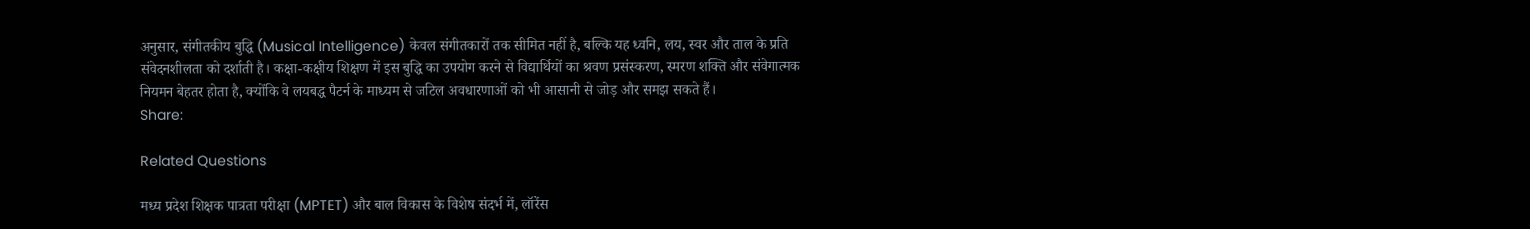अनुसार, संगीतकीय बुद्धि (Musical Intelligence) केवल संगीतकारों तक सीमित नहीं है, बल्कि यह ध्वनि, लय, स्वर और ताल के प्रति संवेदनशीलता को दर्शाती है। कक्षा-कक्षीय शिक्षण में इस बुद्धि का उपयोग करने से विद्यार्थियों का श्रवण प्रसंस्करण, स्मरण शक्ति और संवेगात्मक नियमन बेहतर होता है, क्योंकि वे लयबद्ध पैटर्न के माध्यम से जटिल अवधारणाओं को भी आसानी से जोड़ और समझ सकते हैं।
Share:

Related Questions

मध्य प्रदेश शिक्षक पात्रता परीक्षा (MPTET) और बाल विकास के विशेष संदर्भ में, लॉरेंस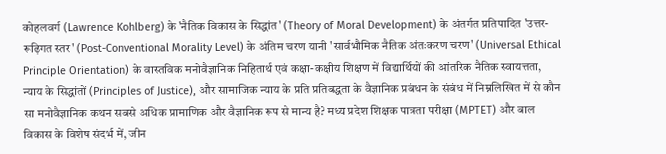कोहलवर्ग (Lawrence Kohlberg) के 'नैतिक विकास के सिद्धांत' (Theory of Moral Development) के अंतर्गत प्रतिपादित 'उत्तर-रूढ़िगत स्तर' (Post-Conventional Morality Level) के अंतिम चरण यानी 'सार्वभौमिक नैतिक अंतःकरण चरण' (Universal Ethical Principle Orientation) के वास्तविक मनोवैज्ञानिक निहितार्थ एवं कक्षा-कक्षीय शिक्षण में विद्यार्थियों की आंतरिक नैतिक स्वायत्तता, न्याय के सिद्धांतों (Principles of Justice), और सामाजिक न्याय के प्रति प्रतिबद्धता के वैज्ञानिक प्रबंधन के संबंध में निम्नलिखित में से कौन सा मनोवैज्ञानिक कथन सबसे अधिक प्रामाणिक और वैज्ञानिक रूप से मान्य है? मध्य प्रदेश शिक्षक पात्रता परीक्षा (MPTET) और बाल विकास के विशेष संदर्भ में, जीन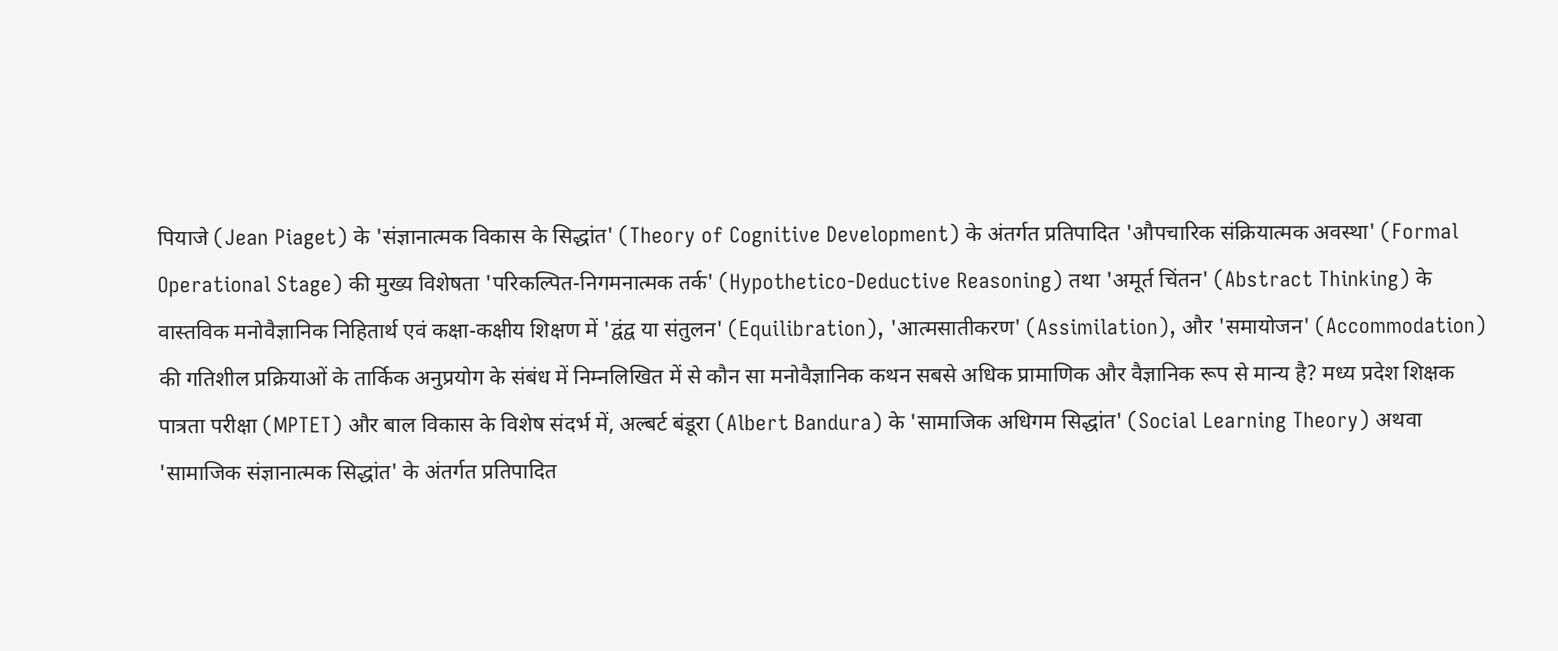पियाजे (Jean Piaget) के 'संज्ञानात्मक विकास के सिद्धांत' (Theory of Cognitive Development) के अंतर्गत प्रतिपादित 'औपचारिक संक्रियात्मक अवस्था' (Formal Operational Stage) की मुख्य विशेषता 'परिकल्पित-निगमनात्मक तर्क' (Hypothetico-Deductive Reasoning) तथा 'अमूर्त चिंतन' (Abstract Thinking) के वास्तविक मनोवैज्ञानिक निहितार्थ एवं कक्षा-कक्षीय शिक्षण में 'द्वंद्व या संतुलन' (Equilibration), 'आत्मसातीकरण' (Assimilation), और 'समायोजन' (Accommodation) की गतिशील प्रक्रियाओं के तार्किक अनुप्रयोग के संबंध में निम्नलिखित में से कौन सा मनोवैज्ञानिक कथन सबसे अधिक प्रामाणिक और वैज्ञानिक रूप से मान्य है? मध्य प्रदेश शिक्षक पात्रता परीक्षा (MPTET) और बाल विकास के विशेष संदर्भ में, अल्बर्ट बंडूरा (Albert Bandura) के 'सामाजिक अधिगम सिद्धांत' (Social Learning Theory) अथवा 'सामाजिक संज्ञानात्मक सिद्धांत' के अंतर्गत प्रतिपादित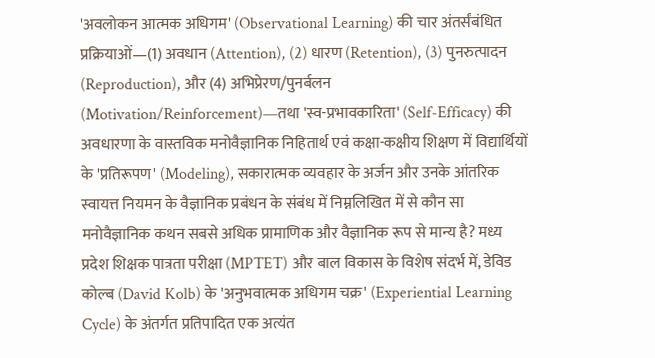'अवलोकन आत्मक अधिगम' (Observational Learning) की चार अंतर्संबंधित प्रक्रियाओं—(1) अवधान (Attention), (2) धारण (Retention), (3) पुनरुत्पादन (Reproduction), और (4) अभिप्रेरण/पुनर्बलन (Motivation/Reinforcement)—तथा 'स्व-प्रभावकारिता' (Self-Efficacy) की अवधारणा के वास्तविक मनोवैज्ञानिक निहितार्थ एवं कक्षा-कक्षीय शिक्षण में विद्यार्थियों के 'प्रतिरूपण' (Modeling), सकारात्मक व्यवहार के अर्जन और उनके आंतरिक स्वायत्त नियमन के वैज्ञानिक प्रबंधन के संबंध में निम्नलिखित में से कौन सा मनोवैज्ञानिक कथन सबसे अधिक प्रामाणिक और वैज्ञानिक रूप से मान्य है? मध्य प्रदेश शिक्षक पात्रता परीक्षा (MPTET) और बाल विकास के विशेष संदर्भ में, डेविड कोल्ब (David Kolb) के 'अनुभवात्मक अधिगम चक्र' (Experiential Learning Cycle) के अंतर्गत प्रतिपादित एक अत्यंत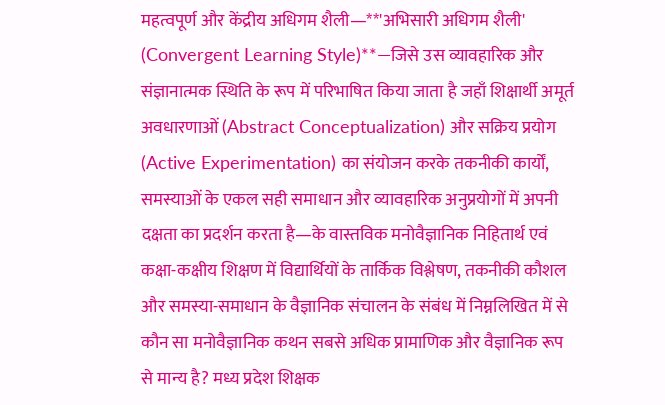महत्वपूर्ण और केंद्रीय अधिगम शैली—**'अभिसारी अधिगम शैली' (Convergent Learning Style)**—जिसे उस व्यावहारिक और संज्ञानात्मक स्थिति के रूप में परिभाषित किया जाता है जहाँ शिक्षार्थी अमूर्त अवधारणाओं (Abstract Conceptualization) और सक्रिय प्रयोग (Active Experimentation) का संयोजन करके तकनीकी कार्यों, समस्याओं के एकल सही समाधान और व्यावहारिक अनुप्रयोगों में अपनी दक्षता का प्रदर्शन करता है—के वास्तविक मनोवैज्ञानिक निहितार्थ एवं कक्षा-कक्षीय शिक्षण में विद्यार्थियों के तार्किक विश्लेषण, तकनीकी कौशल और समस्या-समाधान के वैज्ञानिक संचालन के संबंध में निम्नलिखित में से कौन सा मनोवैज्ञानिक कथन सबसे अधिक प्रामाणिक और वैज्ञानिक रूप से मान्य है? मध्य प्रदेश शिक्षक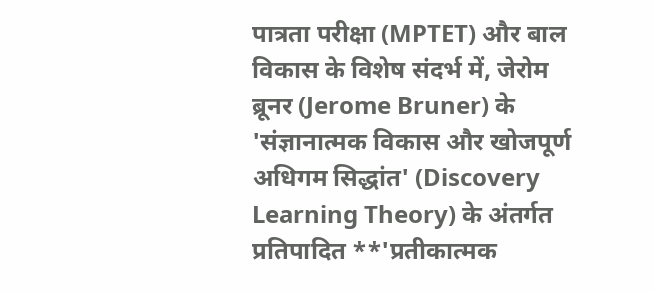पात्रता परीक्षा (MPTET) और बाल विकास के विशेष संदर्भ में, जेरोम ब्रूनर (Jerome Bruner) के 'संज्ञानात्मक विकास और खोजपूर्ण अधिगम सिद्धांत' (Discovery Learning Theory) के अंतर्गत प्रतिपादित **'प्रतीकात्मक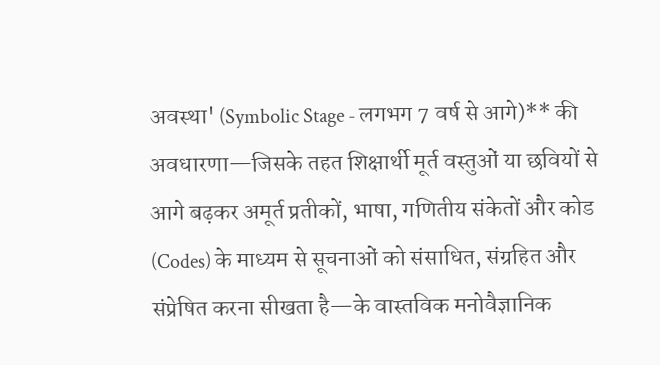अवस्था' (Symbolic Stage - लगभग 7 वर्ष से आगे)** की अवधारणा—जिसके तहत शिक्षार्थी मूर्त वस्तुओं या छवियों से आगे बढ़कर अमूर्त प्रतीकों, भाषा, गणितीय संकेतों और कोड (Codes) के माध्यम से सूचनाओं को संसाधित, संग्रहित और संप्रेषित करना सीखता है—के वास्तविक मनोवैज्ञानिक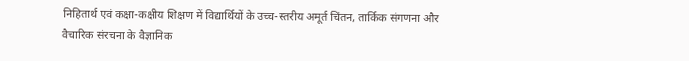निहितार्थ एवं कक्षा-कक्षीय शिक्षण में विद्यार्थियों के उच्च-स्तरीय अमूर्त चिंतन, तार्किक संगणना और वैचारिक संरचना के वैज्ञानिक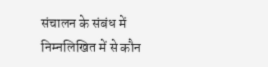संचालन के संबंध में निम्नलिखित में से कौन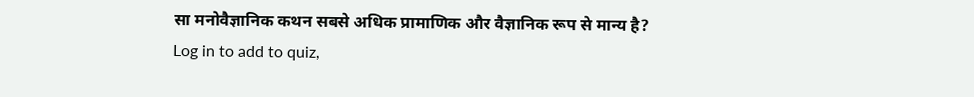सा मनोवैज्ञानिक कथन सबसे अधिक प्रामाणिक और वैज्ञानिक रूप से मान्य है?
Log in to add to quiz,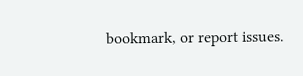bookmark, or report issues.